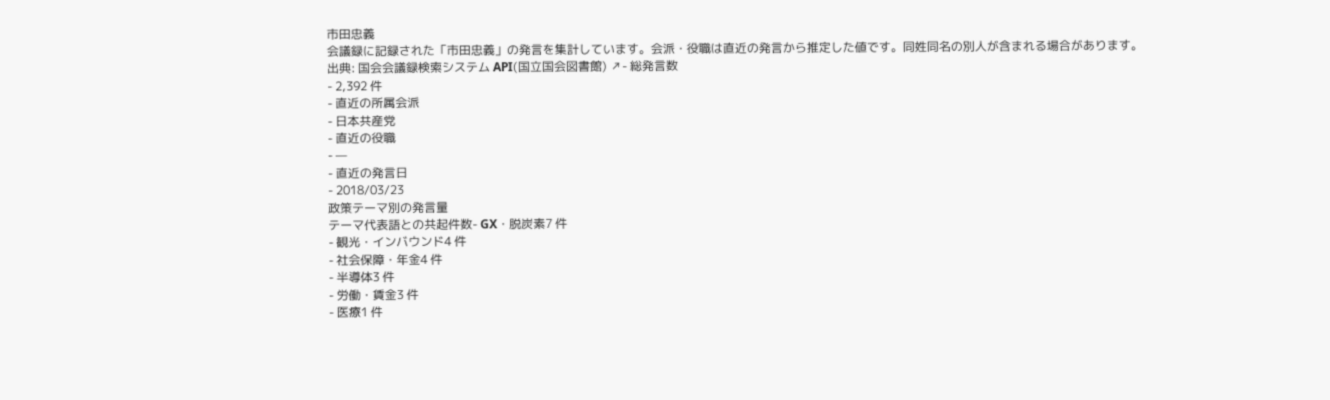市田忠義
会議録に記録された「市田忠義」の発言を集計しています。会派・役職は直近の発言から推定した値です。同姓同名の別人が含まれる場合があります。
出典: 国会会議録検索システム API(国立国会図書館) ↗- 総発言数
- 2,392 件
- 直近の所属会派
- 日本共産党
- 直近の役職
- —
- 直近の発言日
- 2018/03/23
政策テーマ別の発言量
テーマ代表語との共起件数- GX・脱炭素7 件
- 観光・インバウンド4 件
- 社会保障・年金4 件
- 半導体3 件
- 労働・賃金3 件
- 医療1 件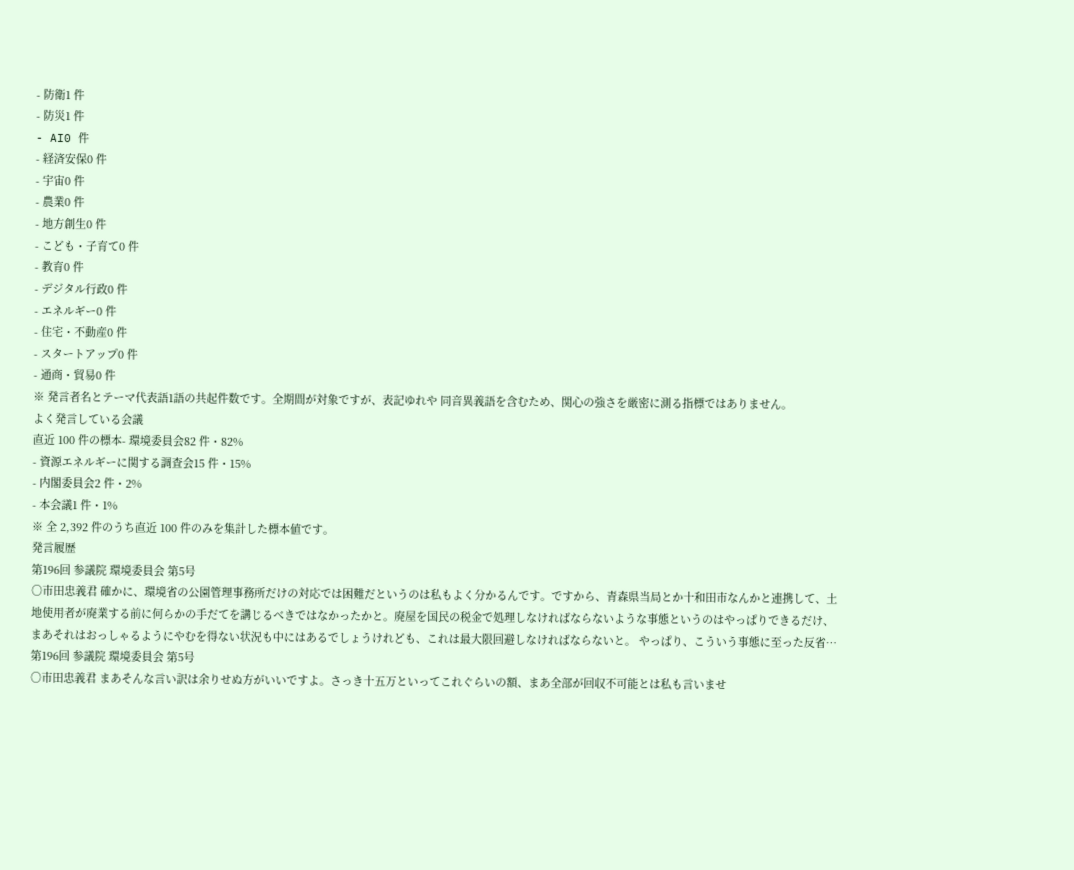- 防衛1 件
- 防災1 件
- AI0 件
- 経済安保0 件
- 宇宙0 件
- 農業0 件
- 地方創生0 件
- こども・子育て0 件
- 教育0 件
- デジタル行政0 件
- エネルギー0 件
- 住宅・不動産0 件
- スタートアップ0 件
- 通商・貿易0 件
※ 発言者名とテーマ代表語1語の共起件数です。全期間が対象ですが、表記ゆれや 同音異義語を含むため、関心の強さを厳密に測る指標ではありません。
よく発言している会議
直近 100 件の標本- 環境委員会82 件・82%
- 資源エネルギーに関する調査会15 件・15%
- 内閣委員会2 件・2%
- 本会議1 件・1%
※ 全 2,392 件のうち直近 100 件のみを集計した標本値です。
発言履歴
第196回 参議院 環境委員会 第5号
○市田忠義君 確かに、環境省の公園管理事務所だけの対応では困難だというのは私もよく分かるんです。ですから、青森県当局とか十和田市なんかと連携して、土地使用者が廃業する前に何らかの手だてを講じるべきではなかったかと。廃屋を国民の税金で処理しなければならないような事態というのはやっぱりできるだけ、まあそれはおっしゃるようにやむを得ない状況も中にはあるでしょうけれども、これは最大限回避しなければならないと。 やっぱり、こういう事態に至った反省…
第196回 参議院 環境委員会 第5号
○市田忠義君 まあそんな言い訳は余りせぬ方がいいですよ。さっき十五万といってこれぐらいの額、まあ全部が回収不可能とは私も言いませ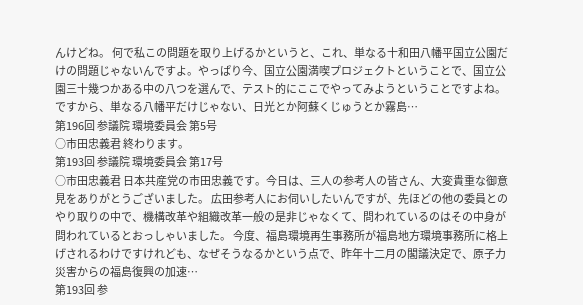んけどね。 何で私この問題を取り上げるかというと、これ、単なる十和田八幡平国立公園だけの問題じゃないんですよ。やっぱり今、国立公園満喫プロジェクトということで、国立公園三十幾つかある中の八つを選んで、テスト的にここでやってみようということですよね。ですから、単なる八幡平だけじゃない、日光とか阿蘇くじゅうとか霧島…
第196回 参議院 環境委員会 第5号
○市田忠義君 終わります。
第193回 参議院 環境委員会 第17号
○市田忠義君 日本共産党の市田忠義です。今日は、三人の参考人の皆さん、大変貴重な御意見をありがとうございました。 広田参考人にお伺いしたいんですが、先ほどの他の委員とのやり取りの中で、機構改革や組織改革一般の是非じゃなくて、問われているのはその中身が問われているとおっしゃいました。 今度、福島環境再生事務所が福島地方環境事務所に格上げされるわけですけれども、なぜそうなるかという点で、昨年十二月の閣議決定で、原子力災害からの福島復興の加速…
第193回 参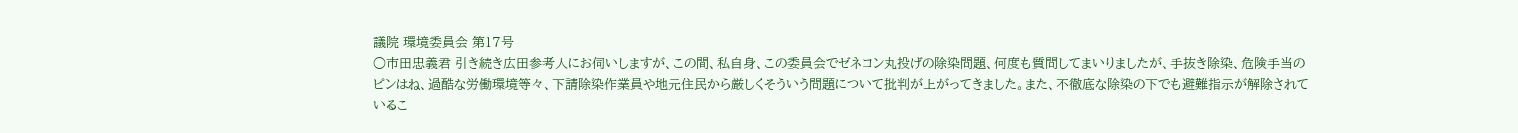議院 環境委員会 第17号
○市田忠義君 引き続き広田参考人にお伺いしますが、この間、私自身、この委員会でゼネコン丸投げの除染問題、何度も質問してまいりましたが、手抜き除染、危険手当のピンはね、過酷な労働環境等々、下請除染作業員や地元住民から厳しくそういう問題について批判が上がってきました。また、不徹底な除染の下でも避難指示が解除されているこ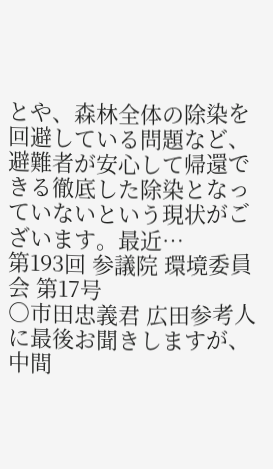とや、森林全体の除染を回避している問題など、避難者が安心して帰還できる徹底した除染となっていないという現状がございます。最近…
第193回 参議院 環境委員会 第17号
○市田忠義君 広田参考人に最後お聞きしますが、中間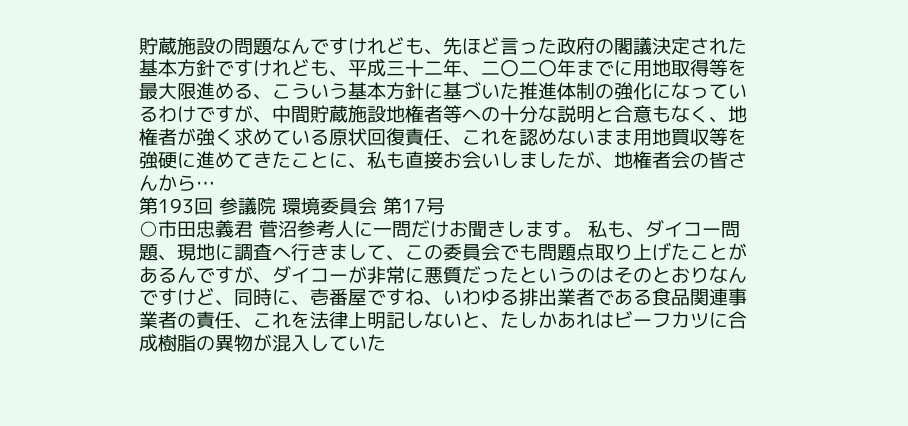貯蔵施設の問題なんですけれども、先ほど言った政府の閣議決定された基本方針ですけれども、平成三十二年、二〇二〇年までに用地取得等を最大限進める、こういう基本方針に基づいた推進体制の強化になっているわけですが、中間貯蔵施設地権者等への十分な説明と合意もなく、地権者が強く求めている原状回復責任、これを認めないまま用地買収等を強硬に進めてきたことに、私も直接お会いしましたが、地権者会の皆さんから…
第193回 参議院 環境委員会 第17号
○市田忠義君 菅沼参考人に一問だけお聞きします。 私も、ダイコー問題、現地に調査へ行きまして、この委員会でも問題点取り上げたことがあるんですが、ダイコーが非常に悪質だったというのはそのとおりなんですけど、同時に、壱番屋ですね、いわゆる排出業者である食品関連事業者の責任、これを法律上明記しないと、たしかあれはビーフカツに合成樹脂の異物が混入していた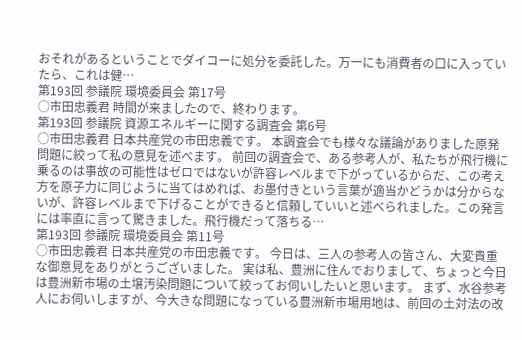おそれがあるということでダイコーに処分を委託した。万一にも消費者の口に入っていたら、これは健…
第193回 参議院 環境委員会 第17号
○市田忠義君 時間が来ましたので、終わります。
第193回 参議院 資源エネルギーに関する調査会 第6号
○市田忠義君 日本共産党の市田忠義です。 本調査会でも様々な議論がありました原発問題に絞って私の意見を述べます。 前回の調査会で、ある参考人が、私たちが飛行機に乗るのは事故の可能性はゼロではないが許容レベルまで下がっているからだ、この考え方を原子力に同じように当てはめれば、お墨付きという言葉が適当かどうかは分からないが、許容レベルまで下げることができると信頼していいと述べられました。この発言には率直に言って驚きました。飛行機だって落ちる…
第193回 参議院 環境委員会 第11号
○市田忠義君 日本共産党の市田忠義です。 今日は、三人の参考人の皆さん、大変貴重な御意見をありがとうございました。 実は私、豊洲に住んでおりまして、ちょっと今日は豊洲新市場の土壌汚染問題について絞ってお伺いしたいと思います。 まず、水谷参考人にお伺いしますが、今大きな問題になっている豊洲新市場用地は、前回の土対法の改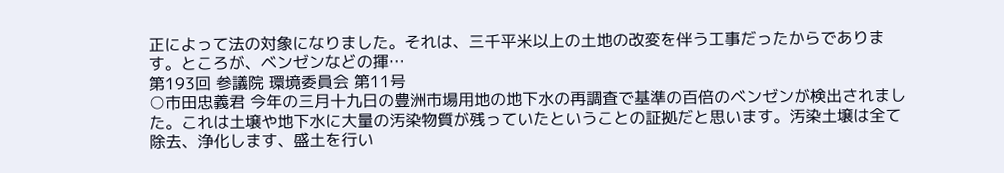正によって法の対象になりました。それは、三千平米以上の土地の改変を伴う工事だったからであります。ところが、ベンゼンなどの揮…
第193回 参議院 環境委員会 第11号
○市田忠義君 今年の三月十九日の豊洲市場用地の地下水の再調査で基準の百倍のベンゼンが検出されました。これは土壌や地下水に大量の汚染物質が残っていたということの証拠だと思います。汚染土壌は全て除去、浄化します、盛土を行い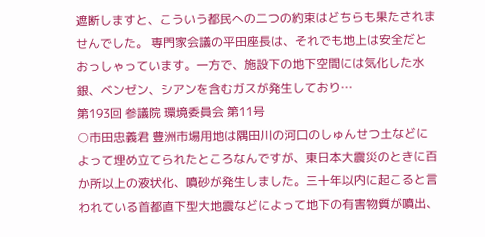遮断しますと、こういう都民への二つの約束はどちらも果たされませんでした。 専門家会議の平田座長は、それでも地上は安全だとおっしゃっています。一方で、施設下の地下空間には気化した水銀、ベンゼン、シアンを含むガスが発生しており…
第193回 参議院 環境委員会 第11号
○市田忠義君 豊洲市場用地は隅田川の河口のしゅんせつ土などによって埋め立てられたところなんですが、東日本大震災のときに百か所以上の液状化、噴砂が発生しました。三十年以内に起こると言われている首都直下型大地震などによって地下の有害物質が噴出、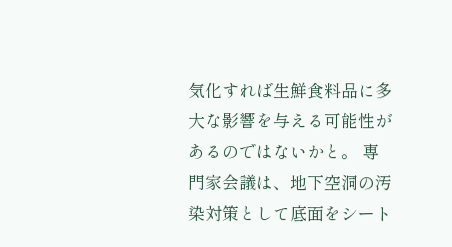気化すれば生鮮食料品に多大な影響を与える可能性があるのではないかと。 専門家会議は、地下空洞の汚染対策として底面をシート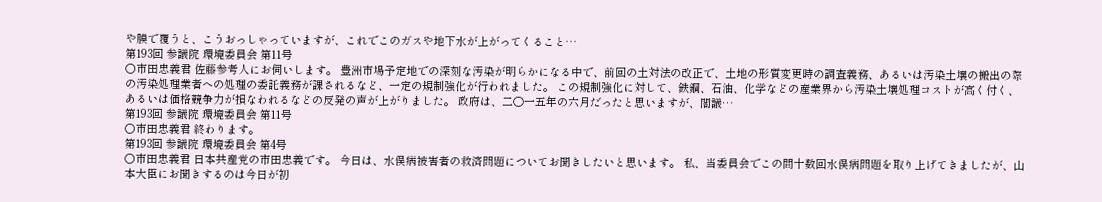や膜で覆うと、こうおっしゃっていますが、これでこのガスや地下水が上がってくること…
第193回 参議院 環境委員会 第11号
○市田忠義君 佐藤参考人にお伺いします。 豊洲市場予定地での深刻な汚染が明らかになる中で、前回の土対法の改正で、土地の形質変更時の調査義務、あるいは汚染土壌の搬出の際の汚染処理業者への処理の委託義務が課されるなど、一定の規制強化が行われました。 この規制強化に対して、鉄鋼、石油、化学などの産業界から汚染土壌処理コストが高く付く、あるいは価格競争力が損なわれるなどの反発の声が上がりました。 政府は、二〇一五年の六月だったと思いますが、閣議…
第193回 参議院 環境委員会 第11号
○市田忠義君 終わります。
第193回 参議院 環境委員会 第4号
○市田忠義君 日本共産党の市田忠義です。 今日は、水俣病被害者の救済問題についてお聞きしたいと思います。 私、当委員会でこの間十数回水俣病問題を取り上げてきましたが、山本大臣にお聞きするのは今日が初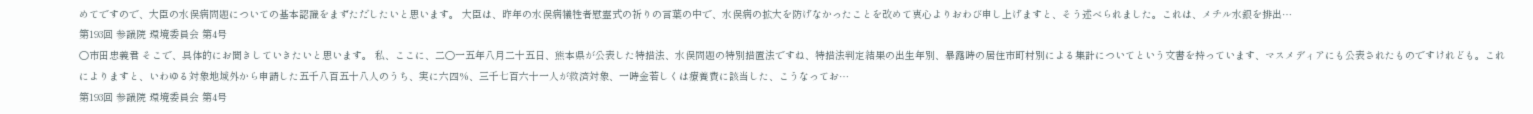めてですので、大臣の水俣病問題についての基本認識をまずただしたいと思います。 大臣は、昨年の水俣病犠牲者慰霊式の祈りの言葉の中で、水俣病の拡大を防げなかったことを改めて衷心よりおわび申し上げますと、そう述べられました。これは、メチル水銀を排出…
第193回 参議院 環境委員会 第4号
○市田忠義君 そこで、具体的にお聞きしていきたいと思います。 私、ここに、二〇一五年八月二十五日、熊本県が公表した特措法、水俣問題の特別措置法ですね、特措法判定結果の出生年別、暴露時の居住市町村別による集計についてという文書を持っています、マスメディアにも公表されたものですけれども。これによりますと、いわゆる対象地域外から申請した五千八百五十八人のうち、実に六四%、三千七百六十一人が救済対象、一時金若しくは療養費に該当した、こうなってお…
第193回 参議院 環境委員会 第4号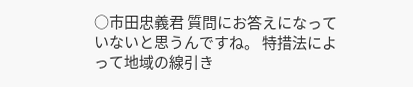○市田忠義君 質問にお答えになっていないと思うんですね。 特措法によって地域の線引き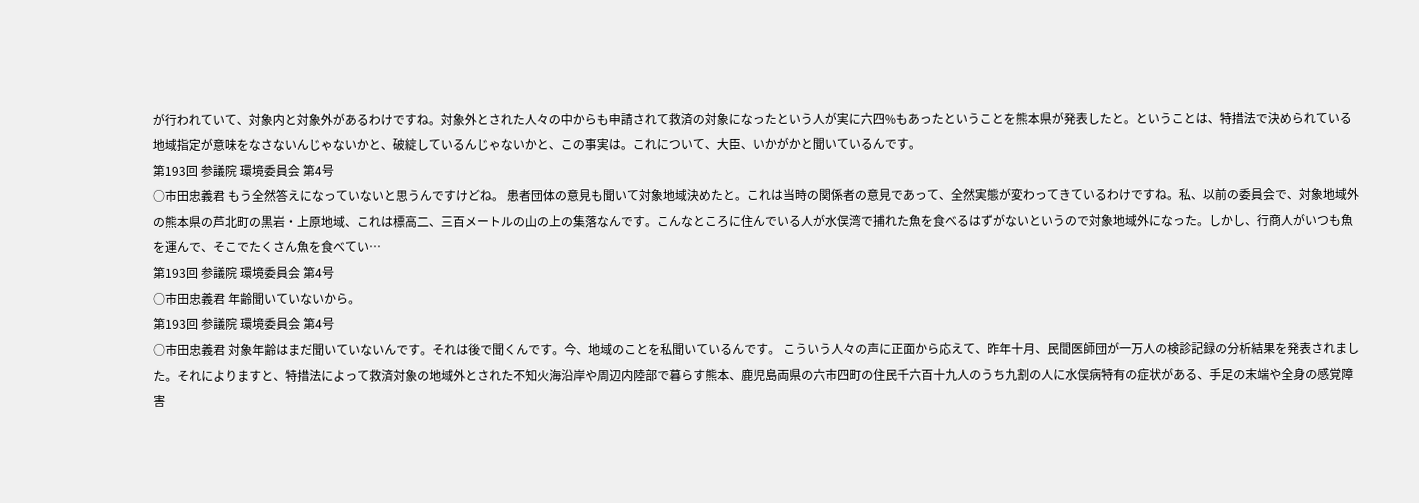が行われていて、対象内と対象外があるわけですね。対象外とされた人々の中からも申請されて救済の対象になったという人が実に六四%もあったということを熊本県が発表したと。ということは、特措法で決められている地域指定が意味をなさないんじゃないかと、破綻しているんじゃないかと、この事実は。これについて、大臣、いかがかと聞いているんです。
第193回 参議院 環境委員会 第4号
○市田忠義君 もう全然答えになっていないと思うんですけどね。 患者団体の意見も聞いて対象地域決めたと。これは当時の関係者の意見であって、全然実態が変わってきているわけですね。私、以前の委員会で、対象地域外の熊本県の芦北町の黒岩・上原地域、これは標高二、三百メートルの山の上の集落なんです。こんなところに住んでいる人が水俣湾で捕れた魚を食べるはずがないというので対象地域外になった。しかし、行商人がいつも魚を運んで、そこでたくさん魚を食べてい…
第193回 参議院 環境委員会 第4号
○市田忠義君 年齢聞いていないから。
第193回 参議院 環境委員会 第4号
○市田忠義君 対象年齢はまだ聞いていないんです。それは後で聞くんです。今、地域のことを私聞いているんです。 こういう人々の声に正面から応えて、昨年十月、民間医師団が一万人の検診記録の分析結果を発表されました。それによりますと、特措法によって救済対象の地域外とされた不知火海沿岸や周辺内陸部で暮らす熊本、鹿児島両県の六市四町の住民千六百十九人のうち九割の人に水俣病特有の症状がある、手足の末端や全身の感覚障害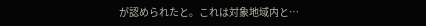が認められたと。これは対象地域内と…